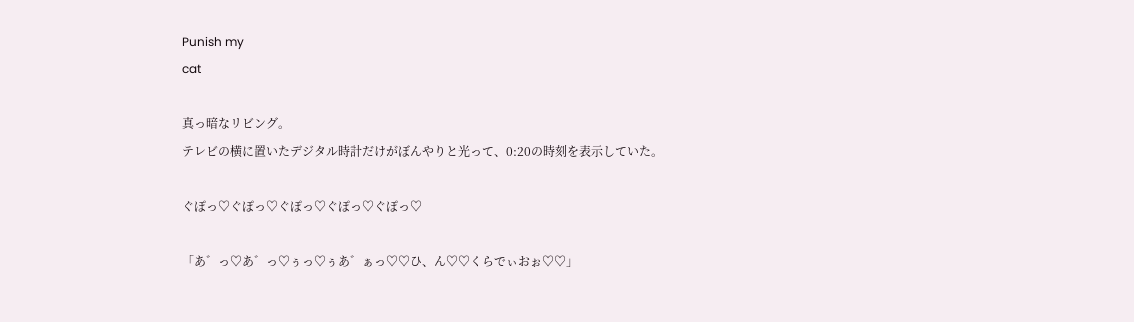Punish my
cat

真っ暗なリビング。
テレビの横に置いたデジタル時計だけがぼんやりと光って、0:20の時刻を表示していた。

ぐぽっ♡ぐぽっ♡ぐぽっ♡ぐぽっ♡ぐぽっ♡

「あ゛っ♡あ゛っ♡ぅっ♡ぅあ゛ぁっ♡♡ひ、ん♡♡くらでぃおぉ♡♡」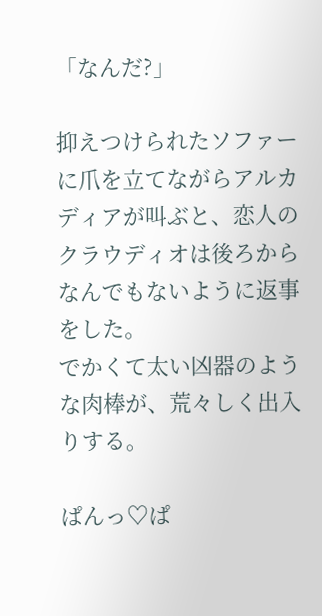「なんだ?」

抑えつけられたソファーに爪を立てながらアルカディアが叫ぶと、恋人のクラウディオは後ろからなんでもないように返事をした。
でかくて太い凶器のような肉棒が、荒々しく出入りする。

ぱんっ♡ぱ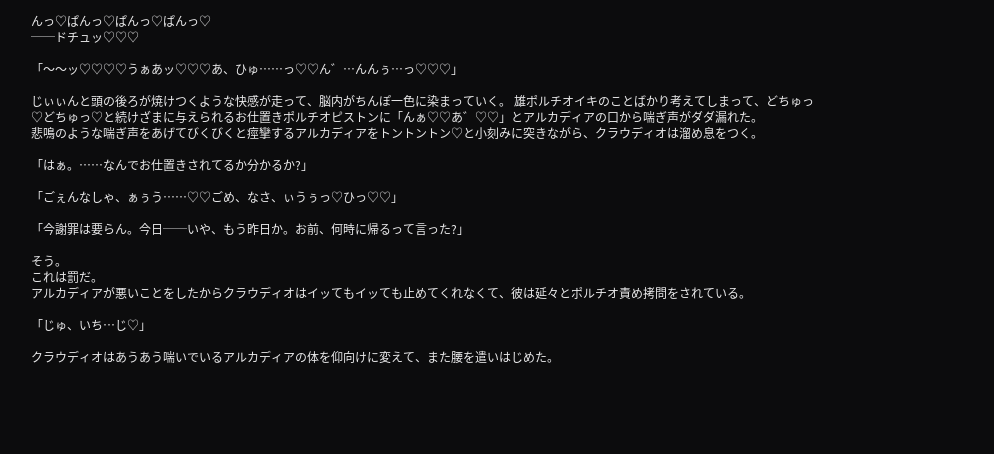んっ♡ぱんっ♡ぱんっ♡ぱんっ♡
──ドチュッ♡♡♡

「〜〜ッ♡♡♡♡うぁあッ♡♡♡あ、ひゅ……っ♡♡ん゛…んんぅ…っ♡♡♡」

じぃぃんと頭の後ろが焼けつくような快感が走って、脳内がちんぽ一色に染まっていく。 雄ポルチオイキのことばかり考えてしまって、どちゅっ♡どちゅっ♡と続けざまに与えられるお仕置きポルチオピストンに「んぁ♡♡あ゛♡♡」とアルカディアの口から喘ぎ声がダダ漏れた。
悲鳴のような喘ぎ声をあげてびくびくと痙攣するアルカディアをトントントン♡と小刻みに突きながら、クラウディオは溜め息をつく。

「はぁ。……なんでお仕置きされてるか分かるか?」

「ごぇんなしゃ、ぁぅう……♡♡ごめ、なさ、ぃうぅっ♡ひっ♡♡」

「今謝罪は要らん。今日──いや、もう昨日か。お前、何時に帰るって言った?」

そう。
これは罰だ。
アルカディアが悪いことをしたからクラウディオはイッてもイッても止めてくれなくて、彼は延々とポルチオ責め拷問をされている。

「じゅ、いち…じ♡」

クラウディオはあうあう喘いでいるアルカディアの体を仰向けに変えて、また腰を遣いはじめた。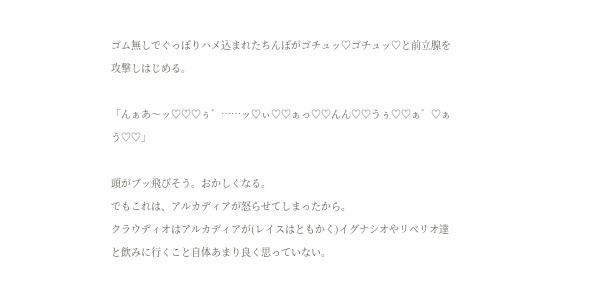ゴム無しでぐっぽりハメ込まれたちんぽがゴチュッ♡ゴチュッ♡と前立腺を攻撃しはじめる。

「んぁあ〜ッ♡♡♡ぅ゛……ッ♡ぃ♡♡ぁっ♡♡んん♡♡うぅ♡♡ぁ゛♡ぁう♡♡」

頭がブッ飛びそう。おかしくなる。
でもこれは、アルカディアが怒らせてしまったから。
クラウディオはアルカディアが(レイスはともかく)イグナシオやリベリオ達と飲みに行くこと自体あまり良く思っていない。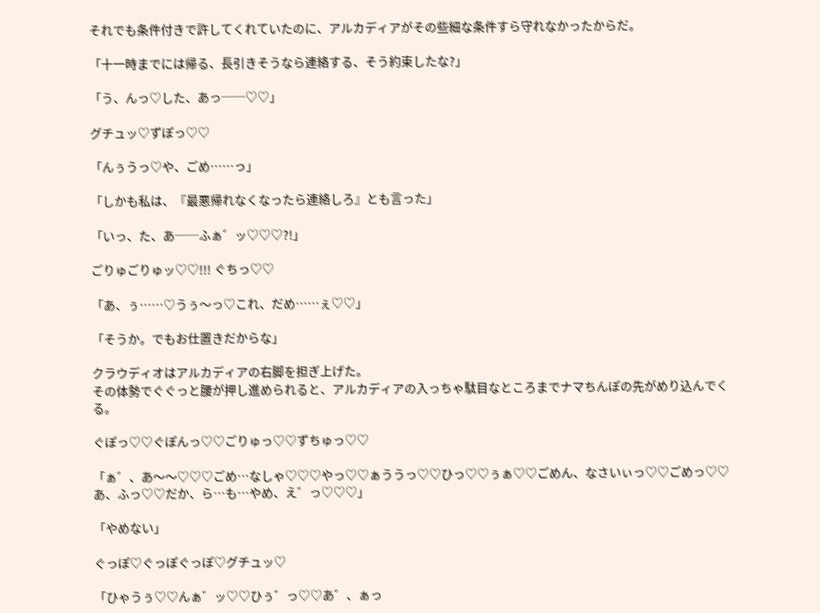それでも条件付きで許してくれていたのに、アルカディアがその些細な条件すら守れなかったからだ。

「十一時までには帰る、長引きそうなら連絡する、そう約束したな?」

「う、んっ♡した、あっ──♡♡」

グチュッ♡ずぽっ♡♡

「んぅうっ♡や、ごめ……っ」

「しかも私は、『最悪帰れなくなったら連絡しろ』とも言った」

「いっ、た、あ──ふぁ゛ッ♡♡♡?!」

ごりゅごりゅッ♡♡!!! ぐちっ♡♡

「あ、ぅ……♡うぅ〜っ♡これ、だめ……ぇ♡♡」

「そうか。でもお仕置きだからな」

クラウディオはアルカディアの右脚を担ぎ上げた。
その体勢でぐぐっと腰が押し進められると、アルカディアの入っちゃ駄目なところまでナマちんぽの先がめり込んでくる。

ぐぽっ♡♡ぐぽんっ♡♡ごりゅっ♡♡ずちゅっ♡♡

「ぁ゛、あ〜〜♡♡♡ごめ…なしゃ♡♡♡やっ♡♡ぁううっ♡♡ひっ♡♡ぅぁ♡♡ごめん、なさいぃっ♡♡ごめっ♡♡あ、ふっ♡♡だか、ら…も…やめ、え゛っ♡♡♡」

「やめない」

ぐっぽ♡ぐっぽぐっぽ♡グチュッ♡

「ひゃうぅ♡♡んぁ゛ッ♡♡ひぅ゛っ♡♡あ゛、ぁっ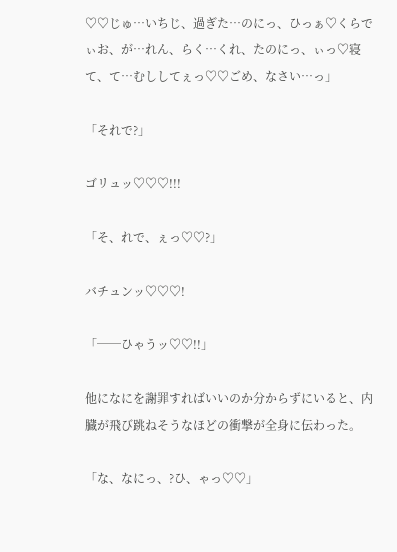♡♡じゅ…いちじ、過ぎた…のにっ、ひっぁ♡くらでぃお、が…れん、らく…くれ、たのにっ、ぃっ♡寝て、て…むししてぇっ♡♡ごめ、なさい…っ」

「それで?」

ゴリュッ♡♡♡!!!

「そ、れで、ぇっ♡♡?」

バチュンッ♡♡♡!

「──ひゃうッ♡♡!!」

他になにを謝罪すればいいのか分からずにいると、内臓が飛び跳ねそうなほどの衝撃が全身に伝わった。

「な、なにっ、?ひ、ゃっ♡♡」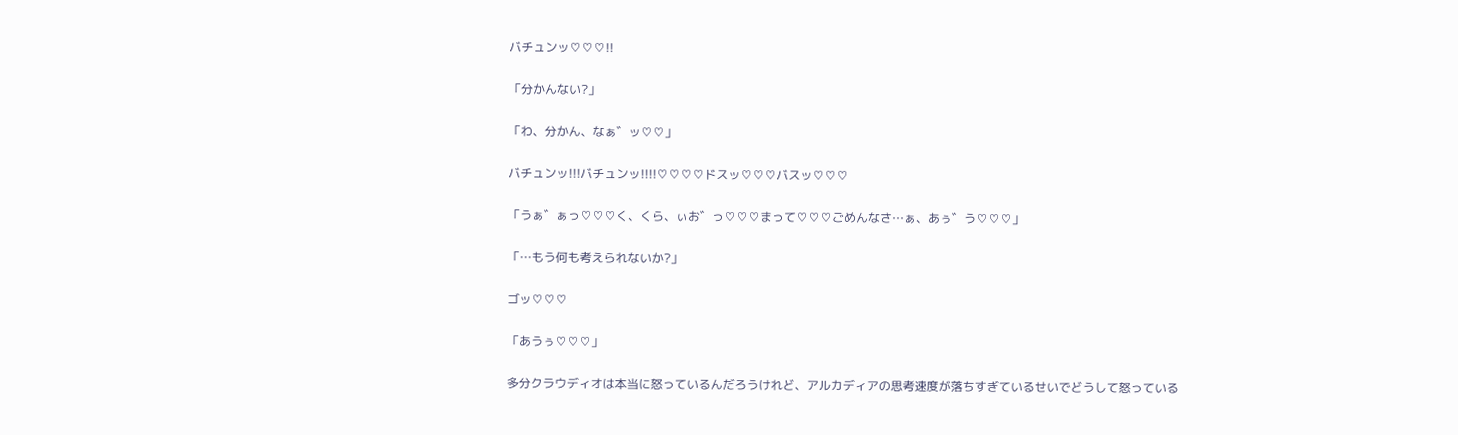バチュンッ♡♡♡!!

「分かんない?」

「わ、分かん、なぁ゛ッ♡♡」

バチュンッ!!!バチュンッ!!!!♡♡♡♡ドスッ♡♡♡バスッ♡♡♡

「うぁ゛ぁっ♡♡♡く、くら、ぃお゛っ♡♡♡まって♡♡♡ごめんなさ…ぁ、あぅ゛う♡♡♡」

「…もう何も考えられないか?」

ゴッ♡♡♡

「あうぅ♡♡♡」

多分クラウディオは本当に怒っているんだろうけれど、アルカディアの思考速度が落ちすぎているせいでどうして怒っている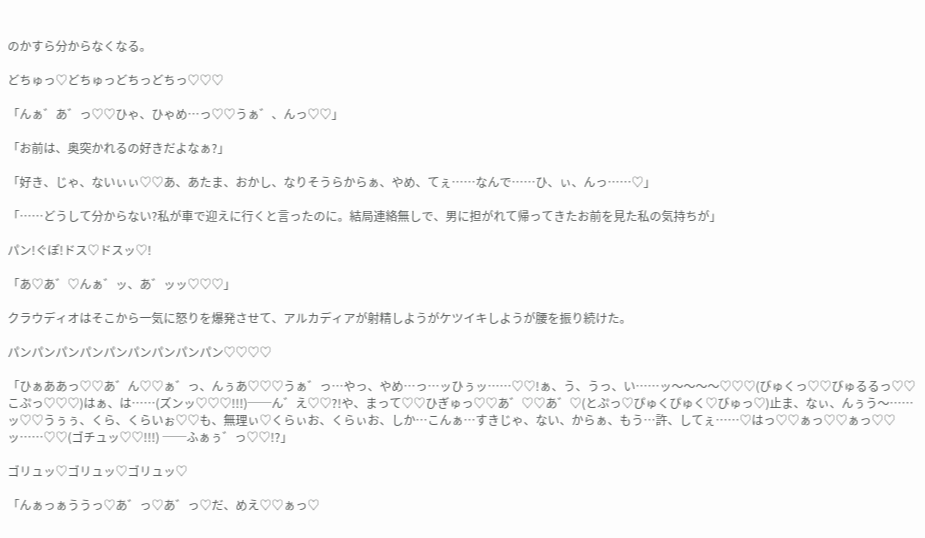のかすら分からなくなる。

どちゅっ♡どちゅっどちっどちっ♡♡♡

「んぁ゛あ゛っ♡♡ひゃ、ひゃめ…っ♡♡うぁ゛、んっ♡♡」

「お前は、奥突かれるの好きだよなぁ?」

「好き、じゃ、ないぃぃ♡♡あ、あたま、おかし、なりそうらからぁ、やめ、てぇ……なんで……ひ、ぃ、んっ……♡」

「……どうして分からない?私が車で迎えに行くと言ったのに。結局連絡無しで、男に担がれて帰ってきたお前を見た私の気持ちが」

パン!ぐぽ!ドス♡ドスッ♡!

「あ♡あ゛♡んぁ゛ッ、あ゛ッッ♡♡♡」

クラウディオはそこから一気に怒りを爆発させて、アルカディアが射精しようがケツイキしようが腰を振り続けた。

パンパンパンパンパンパンパンパンパン♡♡♡♡

「ひぁああっ♡♡あ゛ん♡♡ぁ゛っ、んぅあ♡♡♡うぁ゛っ…やっ、やめ…っ…ッひぅッ……♡♡!ぁ、う、うっ、い……ッ〜〜〜〜♡♡♡(びゅくっ♡♡びゅるるっ♡♡こぷっ♡♡♡)はぁ、は……(ズンッ♡♡♡!!!)──ん゛え♡♡?!や、まって♡♡ひぎゅっ♡♡あ゛♡♡あ゛♡(とぷっ♡ぴゅくぴゅく♡びゅっ♡)止ま、なぃ、んぅう〜……ッ♡♡うぅぅ、くら、くらいぉ♡♡も、無理ぃ♡くらぃお、くらぃお、しか…こんぁ…すきじゃ、ない、からぁ、もう…許、してぇ……♡はっ♡♡ぁっ♡♡ぁっ♡♡ッ……♡♡(ゴチュッ♡♡!!!) ──ふぁぅ゛っ♡♡!?」

ゴリュッ♡ゴリュッ♡ゴリュッ♡

「んぁっぁううっ♡あ゛っ♡あ゛っ♡だ、めえ♡♡ぁっ♡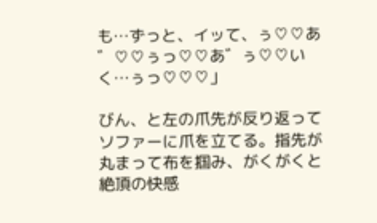も…ずっと、イッて、ぅ♡♡あ゛♡♡ぅっ♡♡あ゛ぅ♡♡いく…ぅっ♡♡♡」

びん、と左の爪先が反り返ってソファーに爪を立てる。指先が丸まって布を掴み、がくがくと絶頂の快感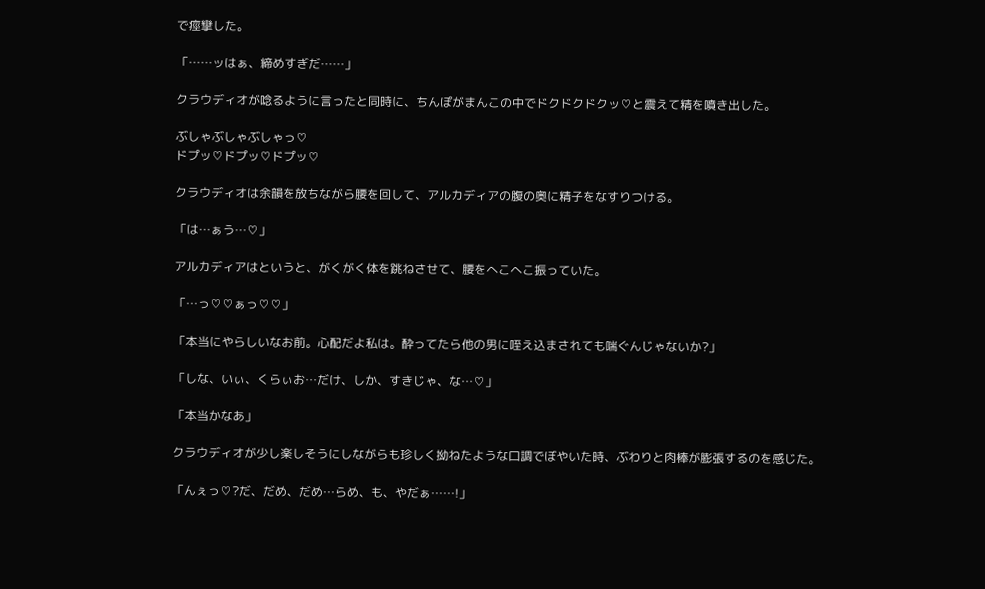で痙攣した。

「……ッはぁ、締めすぎだ……」

クラウディオが唸るように言ったと同時に、ちんぽがまんこの中でドクドクドクッ♡と震えて精を噴き出した。

ぶしゃぶしゃぶしゃっ♡
ドプッ♡ドプッ♡ドプッ♡

クラウディオは余韻を放ちながら腰を回して、アルカディアの腹の奥に精子をなすりつける。

「は…ぁう…♡」

アルカディアはというと、がくがく体を跳ねさせて、腰をへこへこ振っていた。

「…っ♡♡ぁっ♡♡」

「本当にやらしいなお前。心配だよ私は。酔ってたら他の男に咥え込まされても喘ぐんじゃないか?」

「しな、いぃ、くらぃお…だけ、しか、すきじゃ、な…♡」

「本当かなあ」

クラウディオが少し楽しそうにしながらも珍しく拗ねたような口調でぼやいた時、ぶわりと肉棒が膨張するのを感じた。

「んぇっ♡?だ、だめ、だめ…らめ、も、やだぁ……!」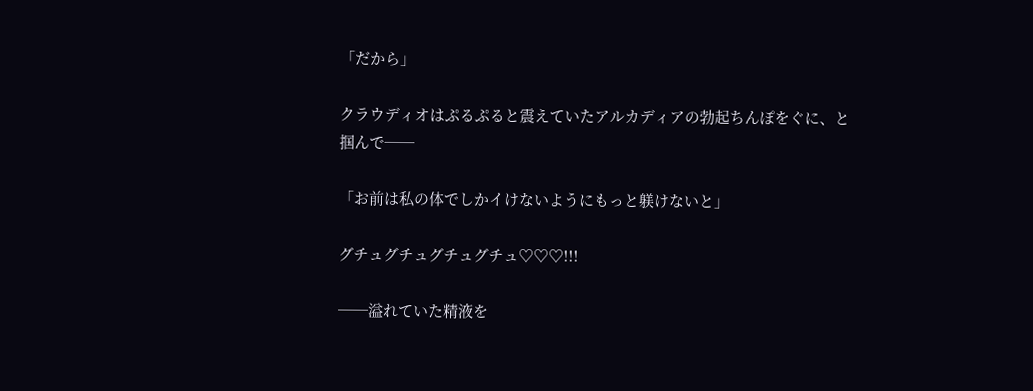「だから」

クラウディオはぷるぷると震えていたアルカディアの勃起ちんぽをぐに、と掴んで──

「お前は私の体でしかイけないようにもっと躾けないと」

グチュグチュグチュグチュ♡♡♡!!!

──溢れていた精液を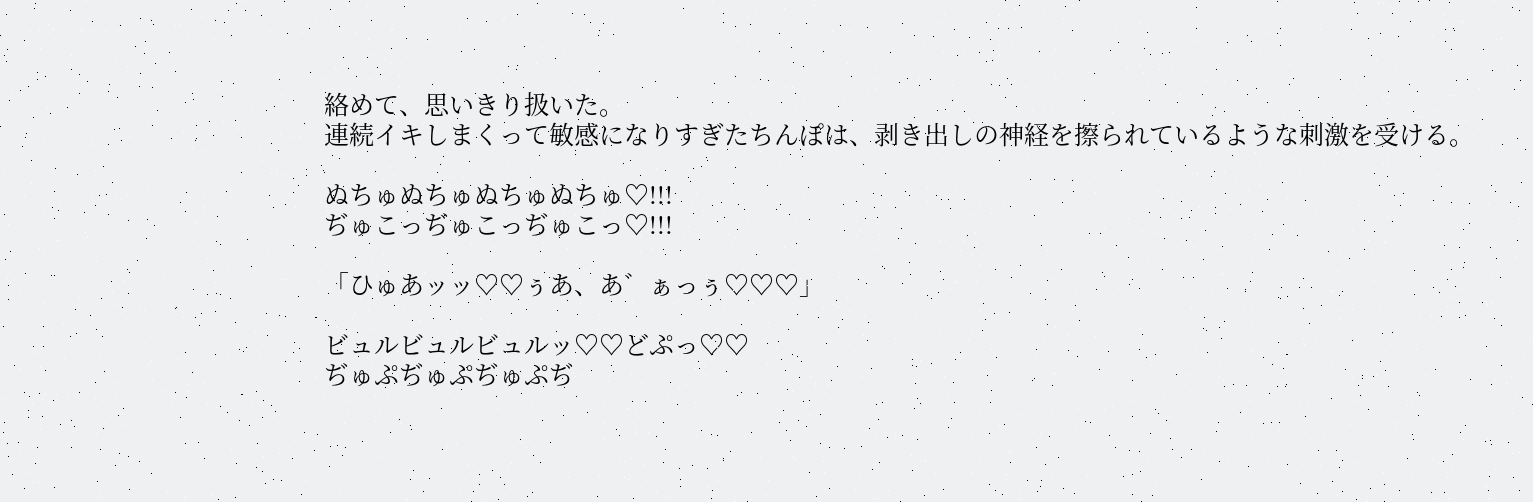絡めて、思いきり扱いた。
連続イキしまくって敏感になりすぎたちんぽは、剥き出しの神経を擦られているような刺激を受ける。

ぬちゅぬちゅぬちゅぬちゅ♡!!!
ぢゅこっぢゅこっぢゅこっ♡!!!

「ひゅあッッ♡♡ぅあ、あ゛ぁっぅ♡♡♡」

ビュルビュルビュルッ♡♡どぷっ♡♡
ぢゅぷぢゅぷぢゅぷぢ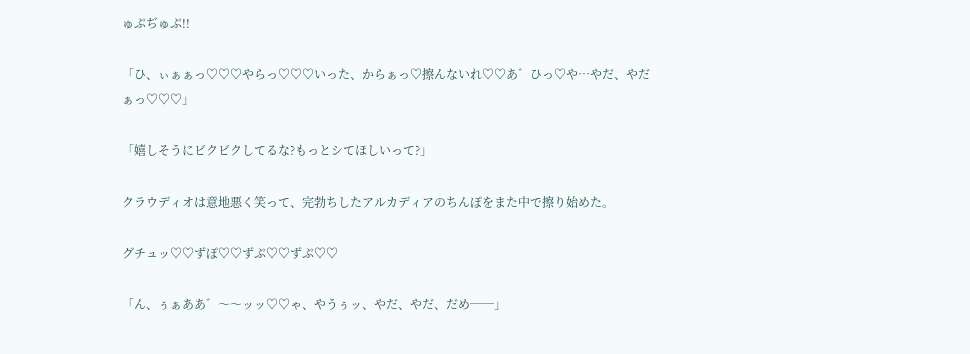ゅぷぢゅぷ!!

「ひ、ぃぁぁっ♡♡♡やらっ♡♡♡いった、からぁっ♡擦んないれ♡♡あ゛ひっ♡や…やだ、やだぁっ♡♡♡」

「嬉しそうにビクビクしてるな?もっとシてほしいって?」

クラウディオは意地悪く笑って、完勃ちしたアルカディアのちんぽをまた中で擦り始めた。

グチュッ♡♡ずぽ♡♡ずぷ♡♡ずぷ♡♡

「ん、ぅぁああ゛〜〜ッッ♡♡ゃ、やうぅッ、やだ、やだ、だめ──」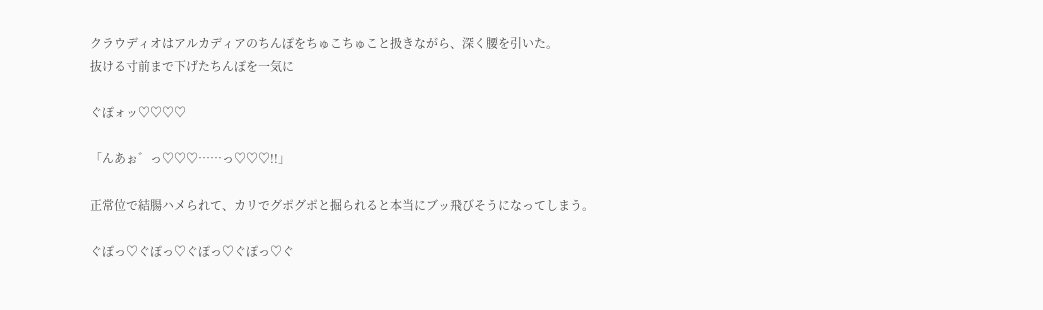クラウディオはアルカディアのちんぽをちゅこちゅこと扱きながら、深く腰を引いた。
抜ける寸前まで下げたちんぽを一気に

ぐぽォッ♡♡♡♡

「んあぉ゛っ♡♡♡……っ♡♡♡!!」

正常位で結腸ハメられて、カリでグポグポと掘られると本当にブッ飛びそうになってしまう。

ぐぽっ♡ぐぽっ♡ぐぽっ♡ぐぽっ♡ぐ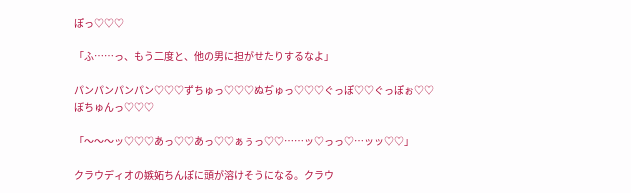ぽっ♡♡♡

「ふ……っ、もう二度と、他の男に担がせたりするなよ」

パンパンパンパン♡♡♡ずちゅっ♡♡♡ぬぢゅっ♡♡♡ぐっぽ♡♡ぐっぽぉ♡♡ぼちゅんっ♡♡♡

「〜〜〜ッ♡♡♡あっ♡♡あっ♡♡ぁぅっ♡♡……ッ♡っっ♡…ッッ♡♡」

クラウディオの嫉妬ちんぽに頭が溶けそうになる。クラウ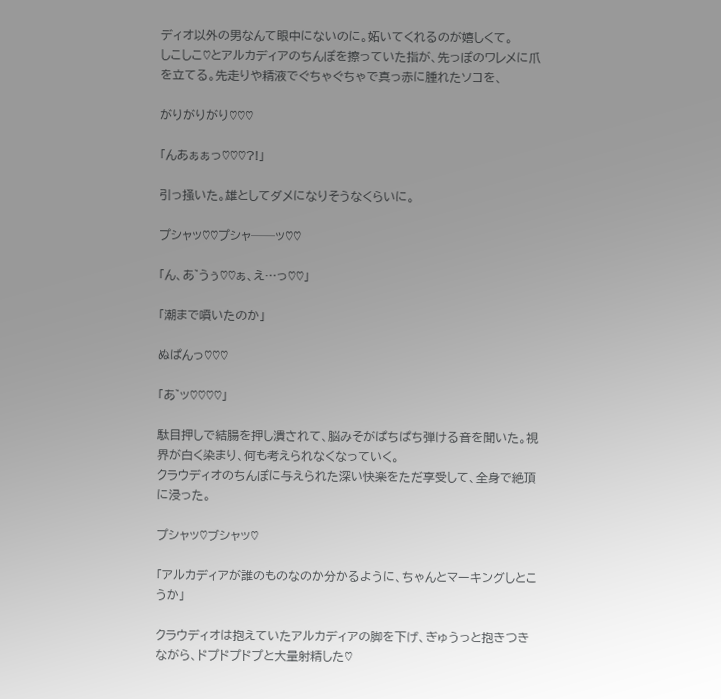ディオ以外の男なんて眼中にないのに。妬いてくれるのが嬉しくて。
しこしこ♡とアルカディアのちんぽを擦っていた指が、先っぽのワレメに爪を立てる。先走りや精液でぐちゃぐちゃで真っ赤に腫れたソコを、

がりがりがり♡♡♡

「んあぁぁっ♡♡♡?!」

引っ掻いた。雄としてダメになりそうなくらいに。

プシャッ♡♡プシャ──ッ♡♡

「ん、あ゛うぅ♡♡ぁ、え…っ♡♡」

「潮まで噴いたのか」

ぬぱんっ♡♡♡

「あ゛ッ♡♡♡♡」

駄目押しで結腸を押し潰されて、脳みそがぱちぱち弾ける音を聞いた。視界が白く染まり、何も考えられなくなっていく。
クラウディオのちんぽに与えられた深い快楽をただ享受して、全身で絶頂に浸った。

プシャッ♡ブシャッ♡

「アルカディアが誰のものなのか分かるように、ちゃんとマーキングしとこうか」

クラウディオは抱えていたアルカディアの脚を下げ、ぎゅうっと抱きつきながら、ドプドプドプと大量射精した♡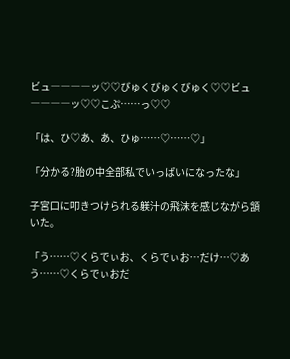ビュ――――ッ♡♡びゅくびゅくびゅく♡♡ビュ――――ッ♡♡こぷ……っ♡♡

「は、ひ♡あ、あ、ひゅ……♡……♡」

「分かる?胎の中全部私でいっぱいになったな」

子宮口に叩きつけられる躾汁の飛沫を感じながら頷いた。

「う……♡くらでぃお、くらでぃお…だけ…♡あう……♡くらでぃおだ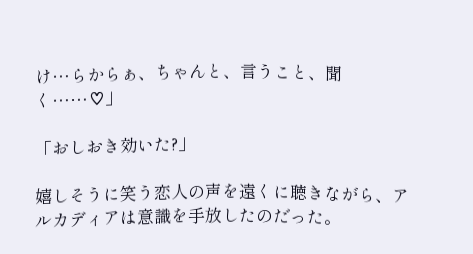け…らからぁ、ちゃんと、言うこと、聞く……♡」

「おしおき効いた?」

嬉しそうに笑う恋人の声を遠くに聴きながら、アルカディアは意識を手放したのだった。